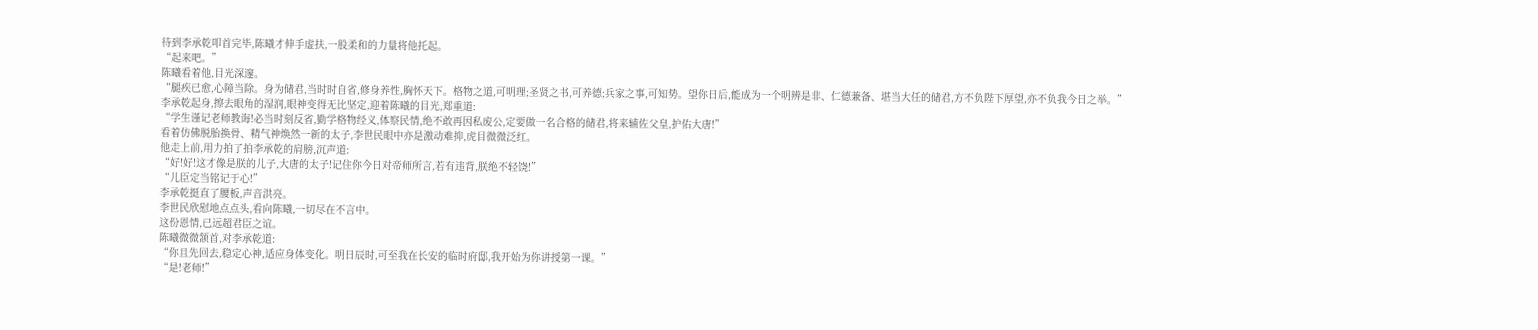待到李承乾叩首完毕,陈曦才伸手虚扶,一股柔和的力量将他托起。
“起来吧。”
陈曦看着他,目光深邃。
“腿疾已愈,心障当除。身为储君,当时时自省,修身养性,胸怀天下。格物之道,可明理;圣贤之书,可养德;兵家之事,可知势。望你日后,能成为一个明辨是非、仁德兼备、堪当大任的储君,方不负陛下厚望,亦不负我今日之举。”
李承乾起身,擦去眼角的湿润,眼神变得无比坚定,迎着陈曦的目光,郑重道:
“学生谨记老师教诲!必当时刻反省,勤学格物经义,体察民情,绝不敢再因私废公,定要做一名合格的储君,将来辅佐父皇,护佑大唐!”
看着仿佛脱胎换骨、精气神焕然一新的太子,李世民眼中亦是激动难抑,虎目微微泛红。
他走上前,用力拍了拍李承乾的肩膀,沉声道:
“好!好!这才像是朕的儿子,大唐的太子!记住你今日对帝师所言,若有违背,朕绝不轻饶!”
“儿臣定当铭记于心!”
李承乾挺直了腰板,声音洪亮。
李世民欣慰地点点头,看向陈曦,一切尽在不言中。
这份恩情,已远超君臣之谊。
陈曦微微颔首,对李承乾道:
“你且先回去,稳定心神,适应身体变化。明日辰时,可至我在长安的临时府邸,我开始为你讲授第一课。”
“是!老师!”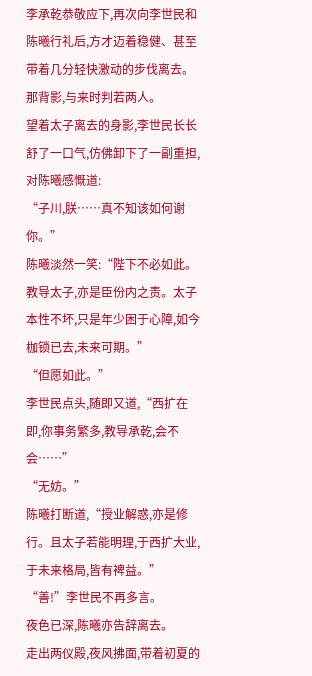李承乾恭敬应下,再次向李世民和陈曦行礼后,方才迈着稳健、甚至带着几分轻快激动的步伐离去。
那背影,与来时判若两人。
望着太子离去的身影,李世民长长舒了一口气,仿佛卸下了一副重担,对陈曦感慨道:
“子川,朕……真不知该如何谢你。”
陈曦淡然一笑:“陛下不必如此。教导太子,亦是臣份内之责。太子本性不坏,只是年少困于心障,如今枷锁已去,未来可期。”
“但愿如此。”
李世民点头,随即又道,“西扩在即,你事务繁多,教导承乾,会不会……”
“无妨。”
陈曦打断道,“授业解惑,亦是修行。且太子若能明理,于西扩大业,于未来格局,皆有裨益。”
“善!”李世民不再多言。
夜色已深,陈曦亦告辞离去。
走出两仪殿,夜风拂面,带着初夏的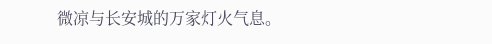微凉与长安城的万家灯火气息。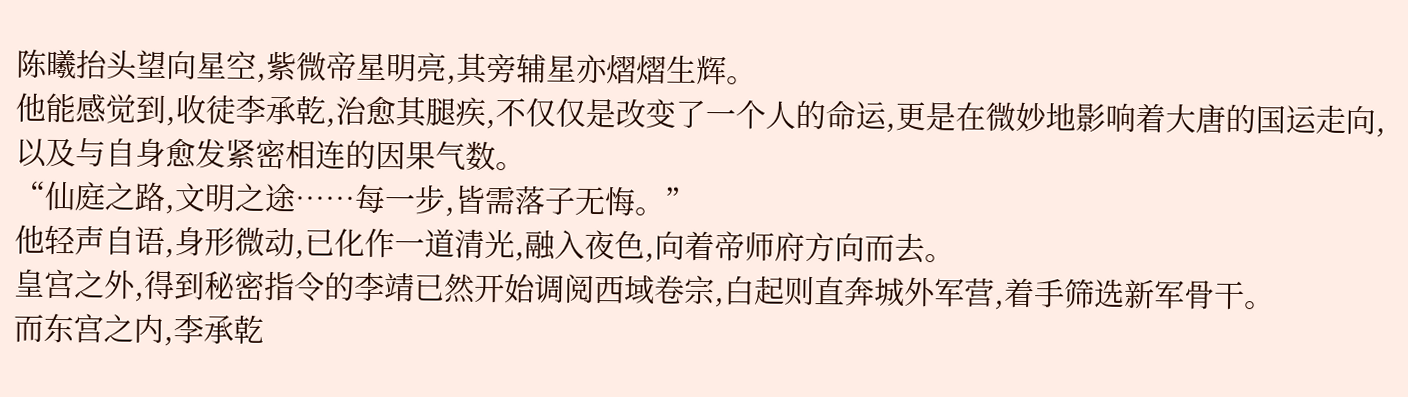陈曦抬头望向星空,紫微帝星明亮,其旁辅星亦熠熠生辉。
他能感觉到,收徒李承乾,治愈其腿疾,不仅仅是改变了一个人的命运,更是在微妙地影响着大唐的国运走向,以及与自身愈发紧密相连的因果气数。
“仙庭之路,文明之途……每一步,皆需落子无悔。”
他轻声自语,身形微动,已化作一道清光,融入夜色,向着帝师府方向而去。
皇宫之外,得到秘密指令的李靖已然开始调阅西域卷宗,白起则直奔城外军营,着手筛选新军骨干。
而东宫之内,李承乾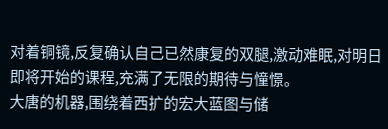对着铜镜,反复确认自己已然康复的双腿,激动难眠,对明日即将开始的课程,充满了无限的期待与憧憬。
大唐的机器,围绕着西扩的宏大蓝图与储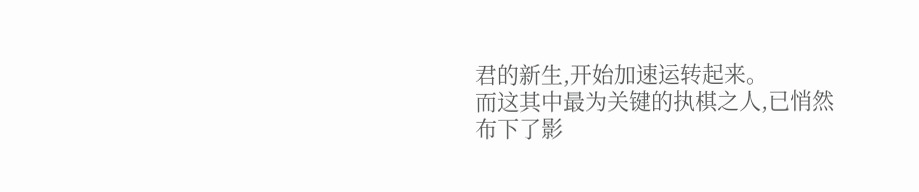君的新生,开始加速运转起来。
而这其中最为关键的执棋之人,已悄然布下了影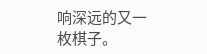响深远的又一枚棋子。